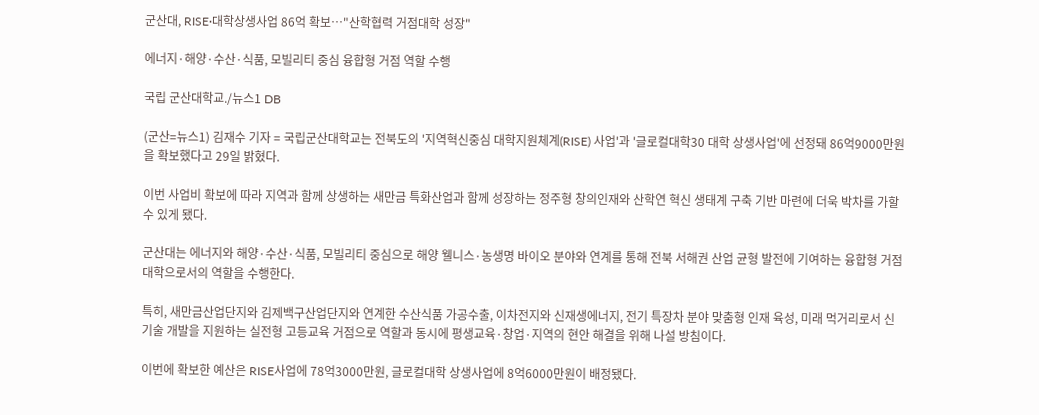군산대, RISE·대학상생사업 86억 확보…"산학협력 거점대학 성장"

에너지·해양·수산·식품, 모빌리티 중심 융합형 거점 역할 수행

국립 군산대학교./뉴스1 DB

(군산=뉴스1) 김재수 기자 = 국립군산대학교는 전북도의 '지역혁신중심 대학지원체계(RISE) 사업'과 '글로컬대학30 대학 상생사업'에 선정돼 86억9000만원을 확보했다고 29일 밝혔다.

이번 사업비 확보에 따라 지역과 함께 상생하는 새만금 특화산업과 함께 성장하는 정주형 창의인재와 산학연 혁신 생태계 구축 기반 마련에 더욱 박차를 가할 수 있게 됐다.

군산대는 에너지와 해양·수산·식품, 모빌리티 중심으로 해양 웰니스·농생명 바이오 분야와 연계를 통해 전북 서해권 산업 균형 발전에 기여하는 융합형 거점대학으로서의 역할을 수행한다.

특히, 새만금산업단지와 김제백구산업단지와 연계한 수산식품 가공수출, 이차전지와 신재생에너지, 전기 특장차 분야 맞춤형 인재 육성, 미래 먹거리로서 신기술 개발을 지원하는 실전형 고등교육 거점으로 역할과 동시에 평생교육·창업·지역의 현안 해결을 위해 나설 방침이다.

이번에 확보한 예산은 RISE사업에 78억3000만원, 글로컬대학 상생사업에 8억6000만원이 배정됐다.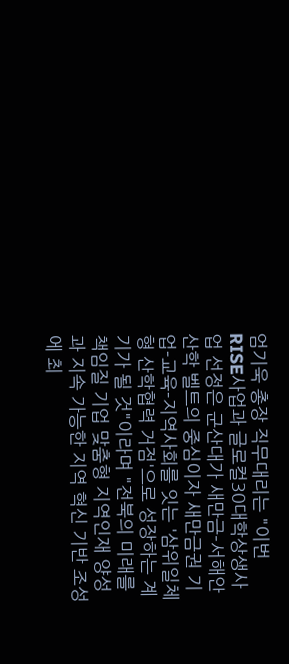엄기욱 총장 직무대리는 "이번 RISE사업과 글로컬30대학상생사업 선정은 군산대가 새만금-서해안 산학 벨트의 중심이자 새만금권 기업-교육-지역사회를 잇는 '삼위일체형 산학협력 거점'으로 성장하는 계기가 될 것"이라며 "전북의 미래를 책임질 기업 맞춤형 지역인재 양성과 지속 가능한 지역 혁신 기반 조성에 최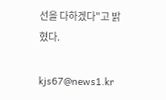선을 다하겠다"고 밝혔다.

kjs67@news1.kr